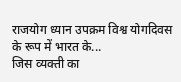राजयोग ध्यान उपक्रम विश्व योगदिवस के रूप में भारत के...
जिस व्यक्ती का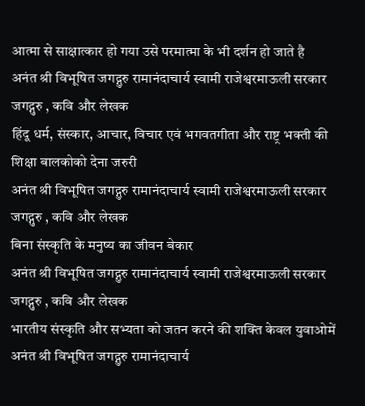आत्मा से साक्षात्कार हो गया उसे परमात्मा के भी दर्शन हो जाते है
अनंत श्री विभूषित जगद्गुरु रामानंदाचार्य स्वामी राजेश्वरमाऊली सरकार
जगद्गुरु , कवि और लेखक
हिंदू धर्म, संस्कार, आचार, विचार एवं भगवतगीता और राष्ट्र भक्ती की शिक्षा बालकोको देना जरुरी
अनंत श्री विभूषित जगद्गुरु रामानंदाचार्य स्वामी राजेश्वरमाऊली सरकार
जगद्गुरु , कवि और लेखक
बिना संस्कृति के मनुष्य का जीवन बेकार
अनंत श्री विभूषित जगद्गुरु रामानंदाचार्य स्वामी राजेश्वरमाऊली सरकार
जगद्गुरु , कवि और लेखक
भारतीय संस्कृति और सभ्यता को जतन करने की शक्ति केवल युवाओमें
अनंत श्री विभूषित जगद्गुरु रामानंदाचार्य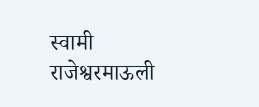स्वामी राजेश्वरमाऊली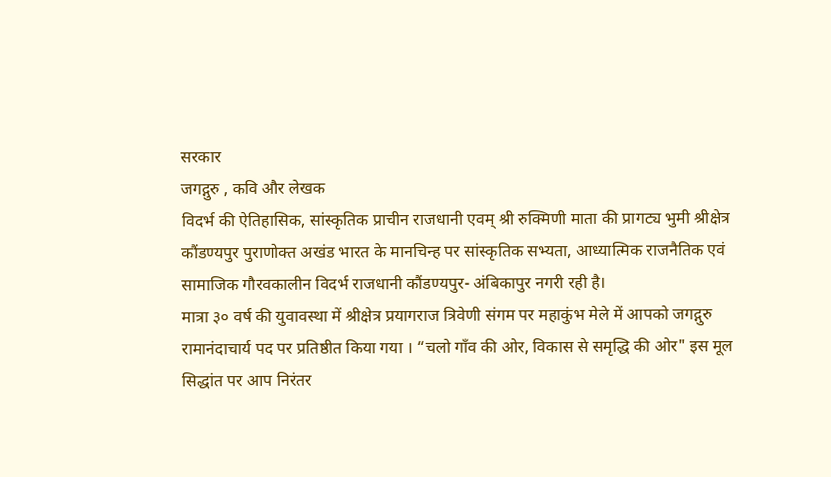सरकार
जगद्गुरु , कवि और लेखक
विदर्भ की ऐतिहासिक, सांस्कृतिक प्राचीन राजधानी एवम् श्री रुक्मिणी माता की प्रागट्य भुमी श्रीक्षेत्र कौंडण्यपुर पुराणोक्त अखंड भारत के मानचिन्ह पर सांस्कृतिक सभ्यता, आध्यात्मिक राजनैतिक एवं सामाजिक गौरवकालीन विदर्भ राजधानी कौंडण्यपुर- अंबिकापुर नगरी रही है।
मात्रा ३० वर्ष की युवावस्था में श्रीक्षेत्र प्रयागराज त्रिवेणी संगम पर महाकुंभ मेले में आपको जगद्गुरु रामानंदाचार्य पद पर प्रतिष्ठीत किया गया । “चलो गाँव की ओर, विकास से समृद्धि की ओर" इस मूल सिद्धांत पर आप निरंतर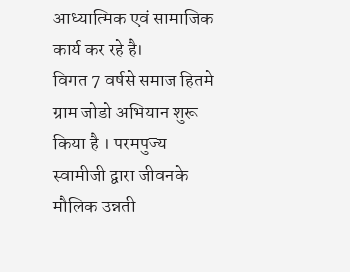आध्यात्मिक एवं सामाजिक कार्य कर रहे है।
विगत 7 वर्षसे समाज हितमे ग्राम जोडो अभियान शुरू किया है । परमपुज्य स्वामीजी द्वारा जीवनके मौलिक उन्नती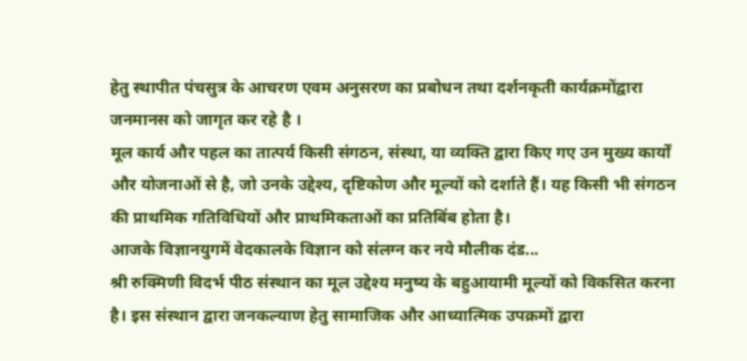हेतु स्थापीत पंचसुत्र के आचरण एवम अनुसरण का प्रबोधन तथा दर्शनकृती कार्यक्रमोंद्वारा जनमानस को जागृत कर रहे है ।
मूल कार्य और पहल का तात्पर्य किसी संगठन, संस्था, या व्यक्ति द्वारा किए गए उन मुख्य कार्यों और योजनाओं से है, जो उनके उद्देश्य, दृष्टिकोण और मूल्यों को दर्शाते हैं। यह किसी भी संगठन की प्राथमिक गतिविधियों और प्राथमिकताओं का प्रतिबिंब होता है।
आजके विज्ञानयुगमें वेदकालके विज्ञान को संलग्न कर नये मौलीक दंड...
श्री रुक्मिणी विदर्भ पीठ संस्थान का मूल उद्देश्य मनुष्य के बहुआयामी मूल्यों को विकसित करना है। इस संस्थान द्वारा जनकल्याण हेतु सामाजिक और आध्यात्मिक उपक्रमों द्वारा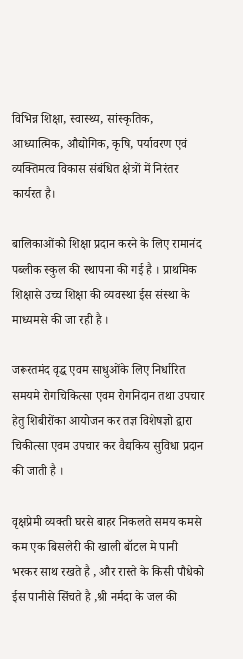विभिन्न शिक्षा, स्वास्थ्य, सांस्कृतिक, आध्यात्मिक, औद्योगिक, कृषि, पर्यावरण एवं व्यक्तिमत्व विकास संबंधित क्षेत्रों में निरंतर कार्यरत है।

बालिकाओंको शिक्षा प्रदान करने के लिए रामानंद पब्लीक स्कुल की स्थापना की गई है । प्राथमिक शिक्षासे उच्च शिक्षा की व्यवस्था ईस संस्था के माध्यमसे की जा रही है ।

जरूरतमंद वृद्ध एवम साधुओंके लिए निर्धारित समयमे रोगचिकित्सा एवम रोगनिदान तथा उपचार हेतु शिबीरोंका आयोजन कर तज्ञ विशेषज्ञो द्वारा चिकीत्सा एवम उपचार कर वैद्यकिय सुविधा प्रदान की जाती है ।

वृक्षप्रेमी व्यक्ती घरसे बाहर निकलते समय कमसे कम एक बिसलेरी की खाली बॉटल मे पानी भरकर साथ रखते है , और रास्ते के किसी पौधेको ईस पानीसे सिंचते है ,श्री नर्मदा के जल की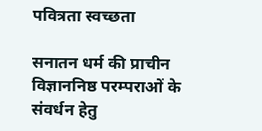पवित्रता स्वच्छता

सनातन धर्म की प्राचीन विज्ञाननिष्ठ परम्पराओं के संवर्धन हेतु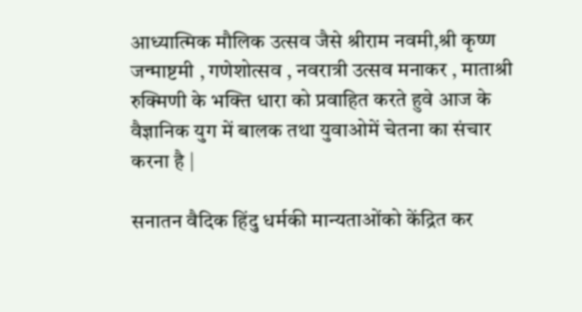आध्यात्मिक मौलिक उत्सव जैसे श्रीराम नवमी,श्री कृष्ण जन्माष्टमी , गणेशोत्सव , नवरात्री उत्सव मनाकर , माताश्री रुक्मिणी के भक्ति धारा को प्रवाहित करते हुवे आज के वैज्ञानिक युग में बालक तथा युवाओमें चेतना का संचार करना है |

सनातन वैदिक हिंदु धर्मकी मान्यताओंको केंद्रित कर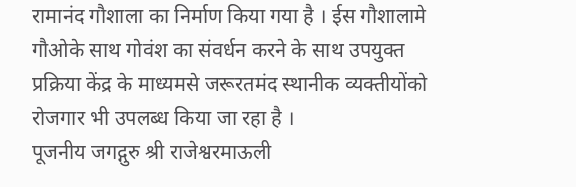रामानंद गौशाला का निर्माण किया गया है । ईस गौशालामे गौओके साथ गोवंश का संवर्धन करने के साथ उपयुक्त प्रक्रिया केंद्र के माध्यमसे जरूरतमंद स्थानीक व्यक्तीयोंको रोजगार भी उपलब्ध किया जा रहा है ।
पूजनीय जगद्गुरु श्री राजेश्वरमाऊली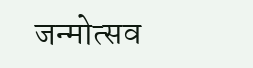जन्मोत्सव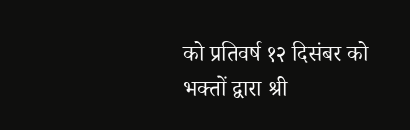को प्रतिवर्ष १२ दिसंबर को भक्तों द्वारा श्री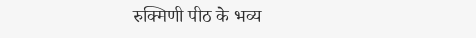रुक्मिणी पीठ के भव्य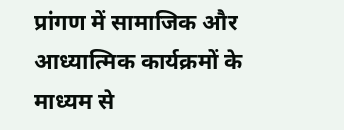प्रांगण में सामाजिक और आध्यात्मिक कार्यक्रमों के माध्यम से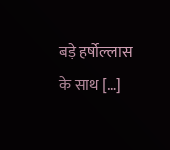बड़े हर्षोल्लास के साथ […]